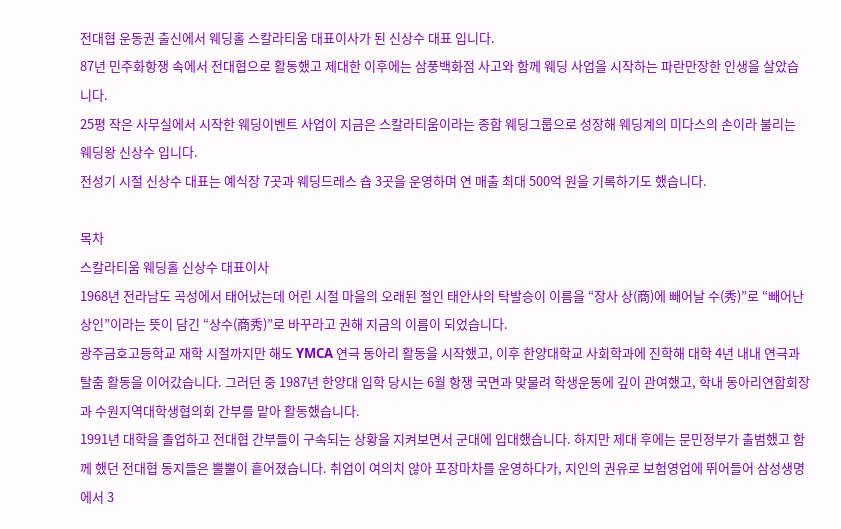전대협 운동권 출신에서 웨딩홀 스칼라티움 대표이사가 된 신상수 대표 입니다.
87년 민주화항쟁 속에서 전대협으로 활동했고 제대한 이후에는 삼풍백화점 사고와 함께 웨딩 사업을 시작하는 파란만장한 인생을 살았습니다.
25평 작은 사무실에서 시작한 웨딩이벤트 사업이 지금은 스칼라티움이라는 종합 웨딩그룹으로 성장해 웨딩계의 미다스의 손이라 불리는 웨딩왕 신상수 입니다.
전성기 시절 신상수 대표는 예식장 7곳과 웨딩드레스 숍 3곳을 운영하며 연 매출 최대 500억 원을 기록하기도 했습니다.

목차
스칼라티움 웨딩홀 신상수 대표이사
1968년 전라남도 곡성에서 태어났는데 어린 시절 마을의 오래된 절인 태안사의 탁발승이 이름을 “장사 상(商)에 빼어날 수(秀)”로 “빼어난 상인”이라는 뜻이 담긴 “상수(商秀)”로 바꾸라고 권해 지금의 이름이 되었습니다.
광주금호고등학교 재학 시절까지만 해도 YMCA 연극 동아리 활동을 시작했고, 이후 한양대학교 사회학과에 진학해 대학 4년 내내 연극과 탈춤 활동을 이어갔습니다. 그러던 중 1987년 한양대 입학 당시는 6월 항쟁 국면과 맞물려 학생운동에 깊이 관여했고, 학내 동아리연합회장과 수원지역대학생협의회 간부를 맡아 활동했습니다.
1991년 대학을 졸업하고 전대협 간부들이 구속되는 상황을 지켜보면서 군대에 입대했습니다. 하지만 제대 후에는 문민정부가 출범했고 함께 했던 전대협 동지들은 뿔뿔이 흩어졌습니다. 취업이 여의치 않아 포장마차를 운영하다가, 지인의 권유로 보험영업에 뛰어들어 삼성생명에서 3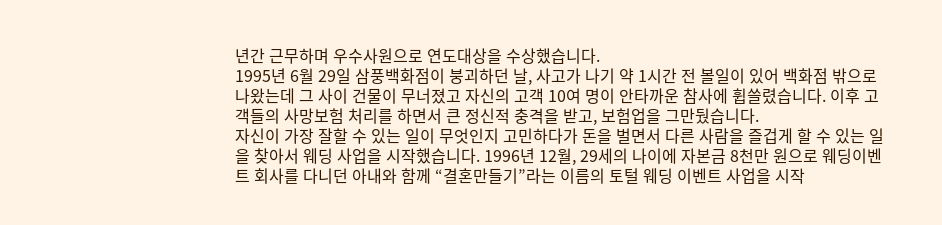년간 근무하며 우수사원으로 연도대상을 수상했습니다.
1995년 6월 29일 삼풍백화점이 붕괴하던 날, 사고가 나기 약 1시간 전 볼일이 있어 백화점 밖으로 나왔는데 그 사이 건물이 무너졌고 자신의 고객 10여 명이 안타까운 참사에 휩쓸렸습니다. 이후 고객들의 사망보험 처리를 하면서 큰 정신적 충격을 받고, 보험업을 그만뒀습니다.
자신이 가장 잘할 수 있는 일이 무엇인지 고민하다가 돈을 벌면서 다른 사람을 즐겁게 할 수 있는 일을 찾아서 웨딩 사업을 시작했습니다. 1996년 12월, 29세의 나이에 자본금 8천만 원으로 웨딩이벤트 회사를 다니던 아내와 함께 “결혼만들기”라는 이름의 토털 웨딩 이벤트 사업을 시작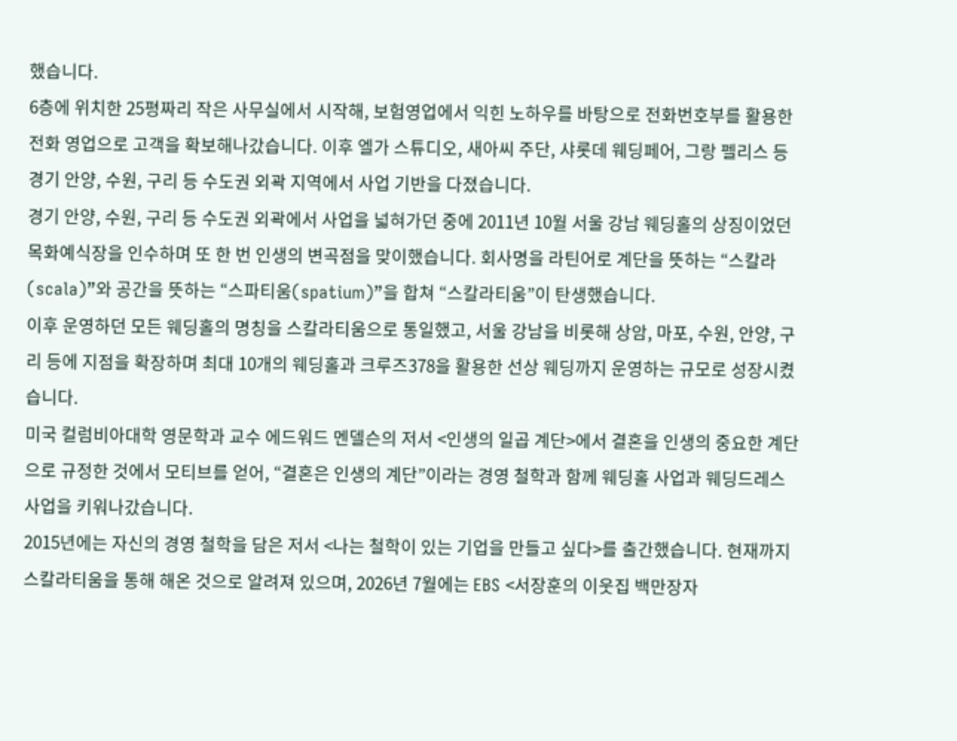했습니다.
6층에 위치한 25평짜리 작은 사무실에서 시작해, 보험영업에서 익힌 노하우를 바탕으로 전화번호부를 활용한 전화 영업으로 고객을 확보해나갔습니다. 이후 엘가 스튜디오, 새아씨 주단, 샤롯데 웨딩페어, 그랑 펠리스 등 경기 안양, 수원, 구리 등 수도권 외곽 지역에서 사업 기반을 다졌습니다.
경기 안양, 수원, 구리 등 수도권 외곽에서 사업을 넓혀가던 중에 2011년 10월 서울 강남 웨딩홀의 상징이었던 목화예식장을 인수하며 또 한 번 인생의 변곡점을 맞이했습니다. 회사명을 라틴어로 계단을 뜻하는 “스칼라(scala)”와 공간을 뜻하는 “스파티움(spatium)”을 합쳐 “스칼라티움”이 탄생했습니다.
이후 운영하던 모든 웨딩홀의 명칭을 스칼라티움으로 통일했고, 서울 강남을 비롯해 상암, 마포, 수원, 안양, 구리 등에 지점을 확장하며 최대 10개의 웨딩홀과 크루즈378을 활용한 선상 웨딩까지 운영하는 규모로 성장시켰습니다.
미국 컬럼비아대학 영문학과 교수 에드워드 멘델슨의 저서 <인생의 일곱 계단>에서 결혼을 인생의 중요한 계단으로 규정한 것에서 모티브를 얻어, “결혼은 인생의 계단”이라는 경영 철학과 함께 웨딩홀 사업과 웨딩드레스 사업을 키워나갔습니다.
2015년에는 자신의 경영 철학을 담은 저서 <나는 철학이 있는 기업을 만들고 싶다>를 출간했습니다. 현재까지 스칼라티움을 통해 해온 것으로 알려져 있으며, 2026년 7월에는 EBS <서장훈의 이웃집 백만장자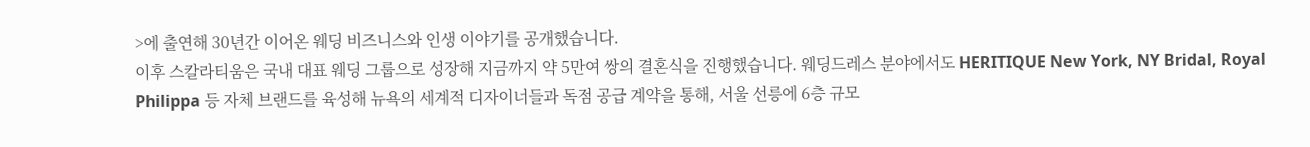>에 출연해 30년간 이어온 웨딩 비즈니스와 인생 이야기를 공개했습니다.
이후 스칼라티움은 국내 대표 웨딩 그룹으로 성장해 지금까지 약 5만여 쌍의 결혼식을 진행했습니다. 웨딩드레스 분야에서도 HERITIQUE New York, NY Bridal, Royal Philippa 등 자체 브랜드를 육성해 뉴욕의 세계적 디자이너들과 독점 공급 계약을 통해, 서울 선릉에 6층 규모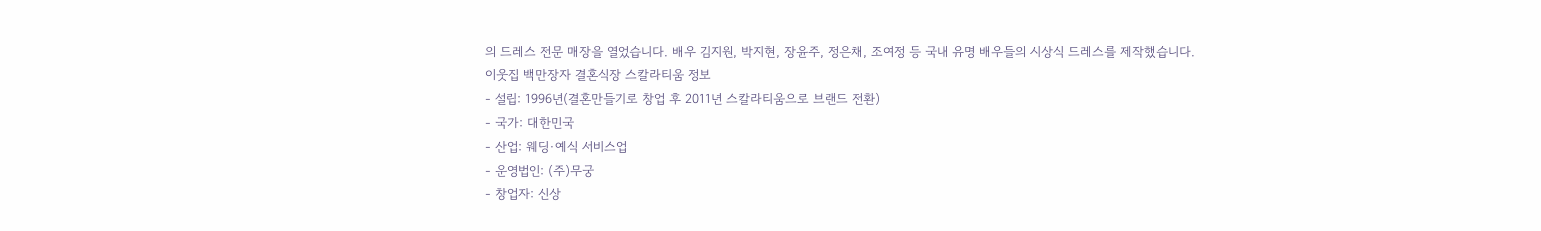의 드레스 전문 매장을 열었습니다. 배우 김지원, 박지현, 장윤주, 정은채, 조여정 등 국내 유명 배우들의 시상식 드레스를 제작했습니다.
이웃집 백만장자 결혼식장 스칼라티움 정보
- 설립: 1996년(결혼만들기로 창업 후 2011년 스칼라티움으로 브랜드 전환)
- 국가: 대한민국
- 산업: 웨딩·예식 서비스업
- 운영법인: (주)무궁
- 창업자: 신상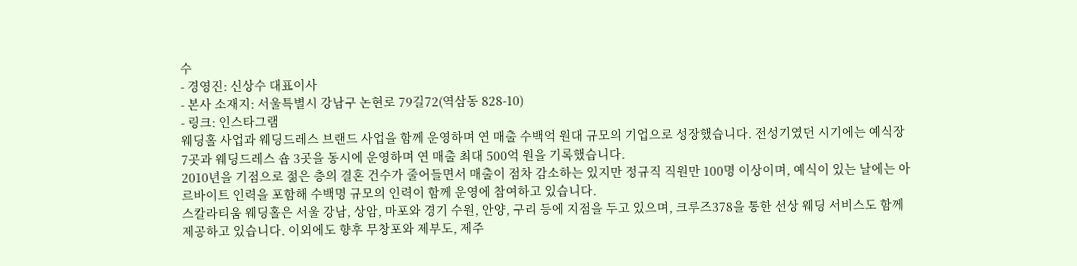수
- 경영진: 신상수 대표이사
- 본사 소재지: 서울특별시 강남구 논현로 79길72(역삼동 828-10)
- 링크: 인스타그램
웨딩홀 사업과 웨딩드레스 브랜드 사업을 함께 운영하며 연 매출 수백억 원대 규모의 기업으로 성장했습니다. 전성기였던 시기에는 예식장 7곳과 웨딩드레스 숍 3곳을 동시에 운영하며 연 매출 최대 500억 원을 기록했습니다.
2010년을 기점으로 젊은 층의 결혼 건수가 줄어들면서 매출이 점차 감소하는 있지만 정규직 직원만 100명 이상이며, 예식이 있는 날에는 아르바이트 인력을 포함해 수백명 규모의 인력이 함께 운영에 참여하고 있습니다.
스칼라티움 웨딩홀은 서울 강남, 상암, 마포와 경기 수원, 안양, 구리 등에 지점을 두고 있으며, 크루즈378을 통한 선상 웨딩 서비스도 함께 제공하고 있습니다. 이외에도 향후 무창포와 제부도, 제주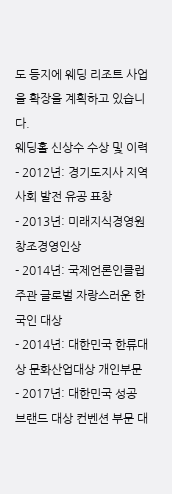도 등지에 웨딩 리조트 사업을 확장을 계획하고 있습니다.
웨딩홀 신상수 수상 및 이력
- 2012년: 경기도지사 지역사회 발전 유공 표창
- 2013년: 미래지식경영원 창조경영인상
- 2014년: 국제언론인클럽 주관 글로벌 자랑스러운 한국인 대상
- 2014년: 대한민국 한류대상 문화산업대상 개인부문
- 2017년: 대한민국 성공 브랜드 대상 컨벤션 부문 대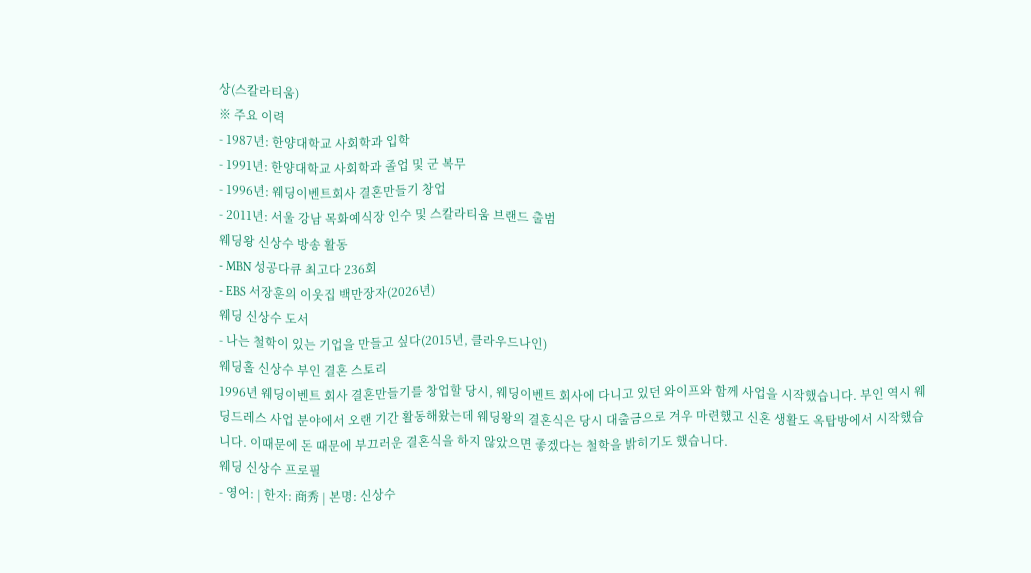상(스칼라티움)
※ 주요 이력
- 1987년: 한양대학교 사회학과 입학
- 1991년: 한양대학교 사회학과 졸업 및 군 복무
- 1996년: 웨딩이벤트회사 결혼만들기 창업
- 2011년: 서울 강남 목화예식장 인수 및 스칼라티움 브랜드 출범
웨딩왕 신상수 방송 활동
- MBN 성공다큐 최고다 236회
- EBS 서장훈의 이웃집 백만장자(2026년)
웨딩 신상수 도서
- 나는 철학이 있는 기업을 만들고 싶다(2015년, 클라우드나인)
웨딩홀 신상수 부인 결혼 스토리
1996년 웨딩이벤트 회사 결혼만들기를 창업할 당시, 웨딩이벤트 회사에 다니고 있던 와이프와 함께 사업을 시작했습니다. 부인 역시 웨딩드레스 사업 분야에서 오랜 기간 활동해왔는데 웨딩왕의 결혼식은 당시 대출금으로 겨우 마련했고 신혼 생활도 옥탑방에서 시작했습니다. 이때문에 돈 때문에 부끄러운 결혼식을 하지 않았으면 좋겠다는 철학을 밝히기도 했습니다.
웨딩 신상수 프로필
- 영어: | 한자: 商秀 | 본명: 신상수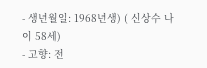- 생년월일: 1968년생) ( 신상수 나이 58세)
- 고향: 전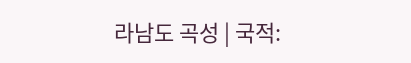라남도 곡성 | 국적: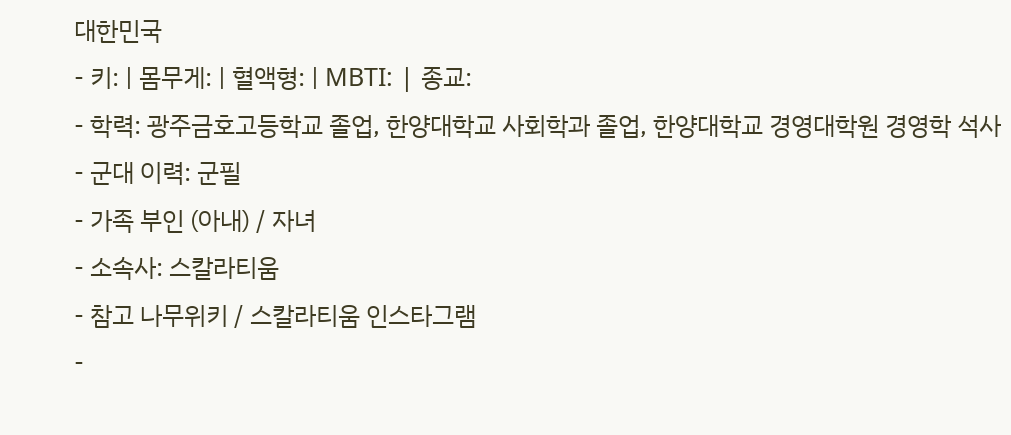대한민국
- 키: | 몸무게: | 혈액형: | MBTI: | 종교:
- 학력: 광주금호고등학교 졸업, 한양대학교 사회학과 졸업, 한양대학교 경영대학원 경영학 석사
- 군대 이력: 군필
- 가족 부인 (아내) / 자녀
- 소속사: 스칼라티움
- 참고 나무위키 / 스칼라티움 인스타그램
-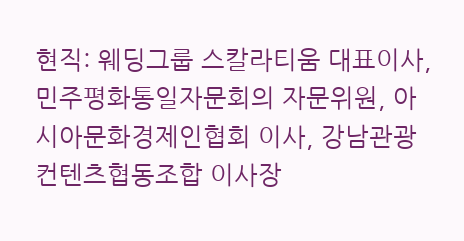현직: 웨딩그룹 스칼라티움 대표이사, 민주평화통일자문회의 자문위원, 아시아문화경제인협회 이사, 강남관광컨텐츠협동조합 이사장